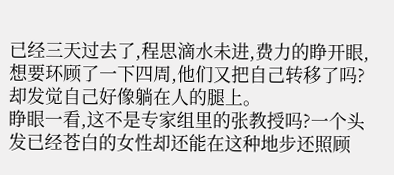已经三天过去了,程思滴水未进,费力的睁开眼,想要环顾了一下四周,他们又把自己转移了吗?却发觉自己好像躺在人的腿上。
睁眼一看,这不是专家组里的张教授吗?一个头发已经苍白的女性却还能在这种地步还照顾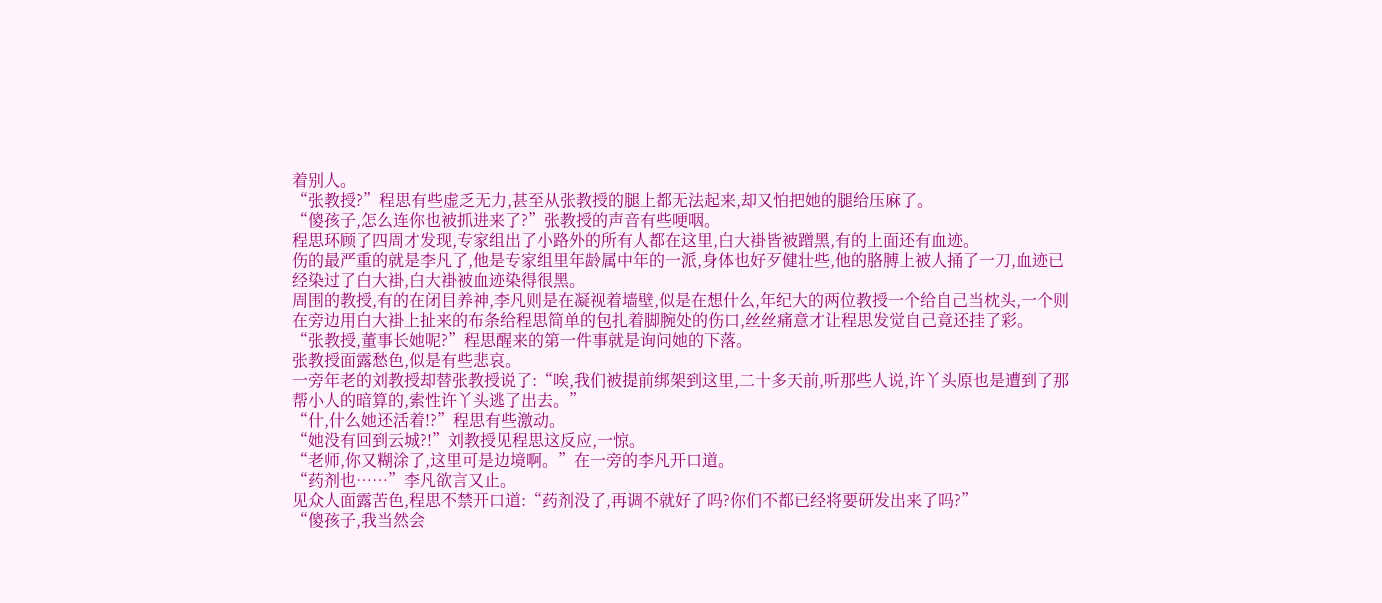着别人。
“张教授?”程思有些虚乏无力,甚至从张教授的腿上都无法起来,却又怕把她的腿给压麻了。
“傻孩子,怎么连你也被抓进来了?”张教授的声音有些哽咽。
程思环顾了四周才发现,专家组出了小路外的所有人都在这里,白大褂皆被蹭黑,有的上面还有血迹。
伤的最严重的就是李凡了,他是专家组里年龄属中年的一派,身体也好歹健壮些,他的胳膊上被人捅了一刀,血迹已经染过了白大褂,白大褂被血迹染得很黑。
周围的教授,有的在闭目养神,李凡则是在凝视着墙壁,似是在想什么,年纪大的两位教授一个给自己当枕头,一个则在旁边用白大褂上扯来的布条给程思简单的包扎着脚腕处的伤口,丝丝痛意才让程思发觉自己竟还挂了彩。
“张教授,董事长她呢?”程思醒来的第一件事就是询问她的下落。
张教授面露愁色,似是有些悲哀。
一旁年老的刘教授却替张教授说了:“唉,我们被提前绑架到这里,二十多天前,听那些人说,许丫头原也是遭到了那帮小人的暗算的,索性许丫头逃了出去。”
“什,什么她还活着!?”程思有些激动。
“她没有回到云城?!”刘教授见程思这反应,一惊。
“老师,你又糊涂了,这里可是边境啊。”在一旁的李凡开口道。
“药剂也……”李凡欲言又止。
见众人面露苦色,程思不禁开口道:“药剂没了,再调不就好了吗?你们不都已经将要研发出来了吗?”
“傻孩子,我当然会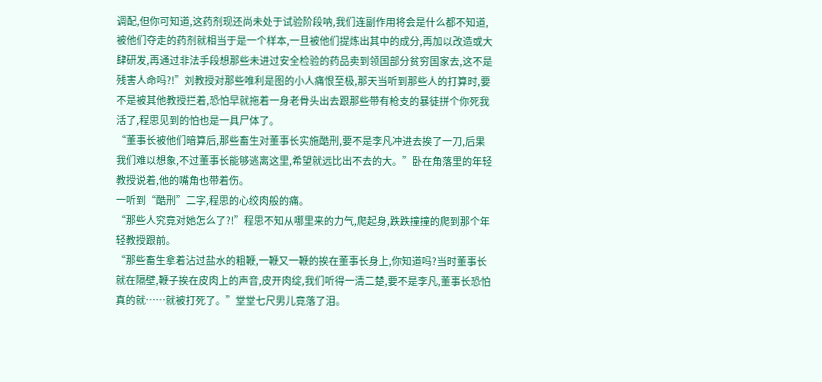调配,但你可知道,这药剂现还尚未处于试验阶段呐,我们连副作用将会是什么都不知道,被他们夺走的药剂就相当于是一个样本,一旦被他们提炼出其中的成分,再加以改造或大肆研发,再通过非法手段想那些未进过安全检验的药品卖到领国部分贫穷国家去,这不是残害人命吗?!”刘教授对那些唯利是图的小人痛恨至极,那天当听到那些人的打算时,要不是被其他教授拦着,恐怕早就拖着一身老骨头出去跟那些带有枪支的暴徒拼个你死我活了,程思见到的怕也是一具尸体了。
“董事长被他们暗算后,那些畜生对董事长实施酷刑,要不是李凡冲进去挨了一刀,后果我们难以想象,不过董事长能够逃离这里,希望就远比出不去的大。”卧在角落里的年轻教授说着,他的嘴角也带着伤。
一听到“酷刑”二字,程思的心绞肉般的痛。
“那些人究竟对她怎么了?!”程思不知从哪里来的力气,爬起身,跌跌撞撞的爬到那个年轻教授跟前。
“那些畜生拿着沾过盐水的粗鞭,一鞭又一鞭的挨在董事长身上,你知道吗?当时董事长就在隔壁,鞭子挨在皮肉上的声音,皮开肉绽,我们听得一清二楚,要不是李凡,董事长恐怕真的就……就被打死了。”堂堂七尺男儿竟落了泪。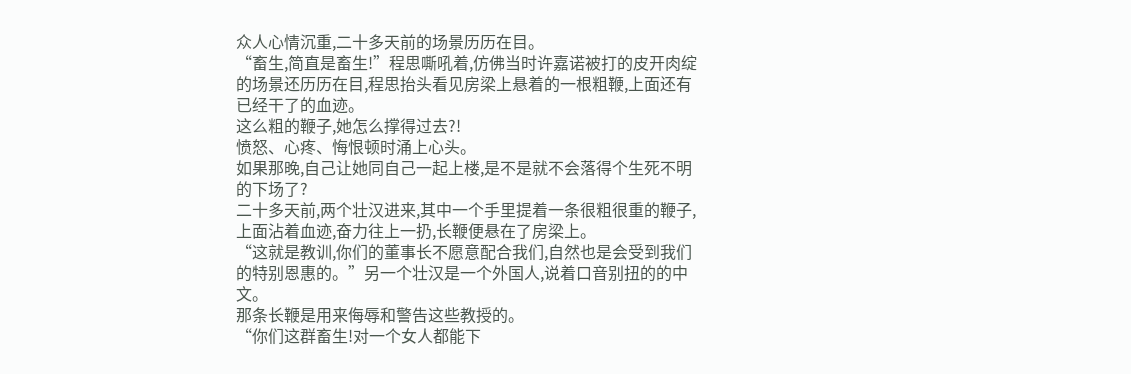众人心情沉重,二十多天前的场景历历在目。
“畜生,简直是畜生!”程思嘶吼着,仿佛当时许嘉诺被打的皮开肉绽的场景还历历在目,程思抬头看见房梁上悬着的一根粗鞭,上面还有已经干了的血迹。
这么粗的鞭子,她怎么撑得过去?!
愤怒、心疼、悔恨顿时涌上心头。
如果那晚,自己让她同自己一起上楼,是不是就不会落得个生死不明的下场了?
二十多天前,两个壮汉进来,其中一个手里提着一条很粗很重的鞭子,上面沾着血迹,奋力往上一扔,长鞭便悬在了房梁上。
“这就是教训,你们的董事长不愿意配合我们,自然也是会受到我们的特别恩惠的。”另一个壮汉是一个外国人,说着口音别扭的的中文。
那条长鞭是用来侮辱和警告这些教授的。
“你们这群畜生!对一个女人都能下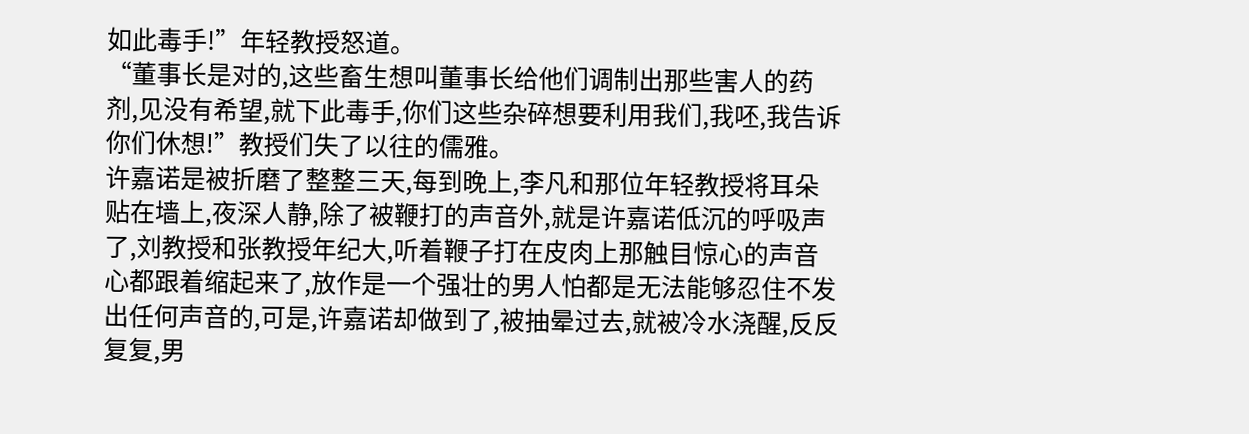如此毒手!”年轻教授怒道。
“董事长是对的,这些畜生想叫董事长给他们调制出那些害人的药剂,见没有希望,就下此毒手,你们这些杂碎想要利用我们,我呸,我告诉你们休想!”教授们失了以往的儒雅。
许嘉诺是被折磨了整整三天,每到晚上,李凡和那位年轻教授将耳朵贴在墙上,夜深人静,除了被鞭打的声音外,就是许嘉诺低沉的呼吸声了,刘教授和张教授年纪大,听着鞭子打在皮肉上那触目惊心的声音心都跟着缩起来了,放作是一个强壮的男人怕都是无法能够忍住不发出任何声音的,可是,许嘉诺却做到了,被抽晕过去,就被冷水浇醒,反反复复,男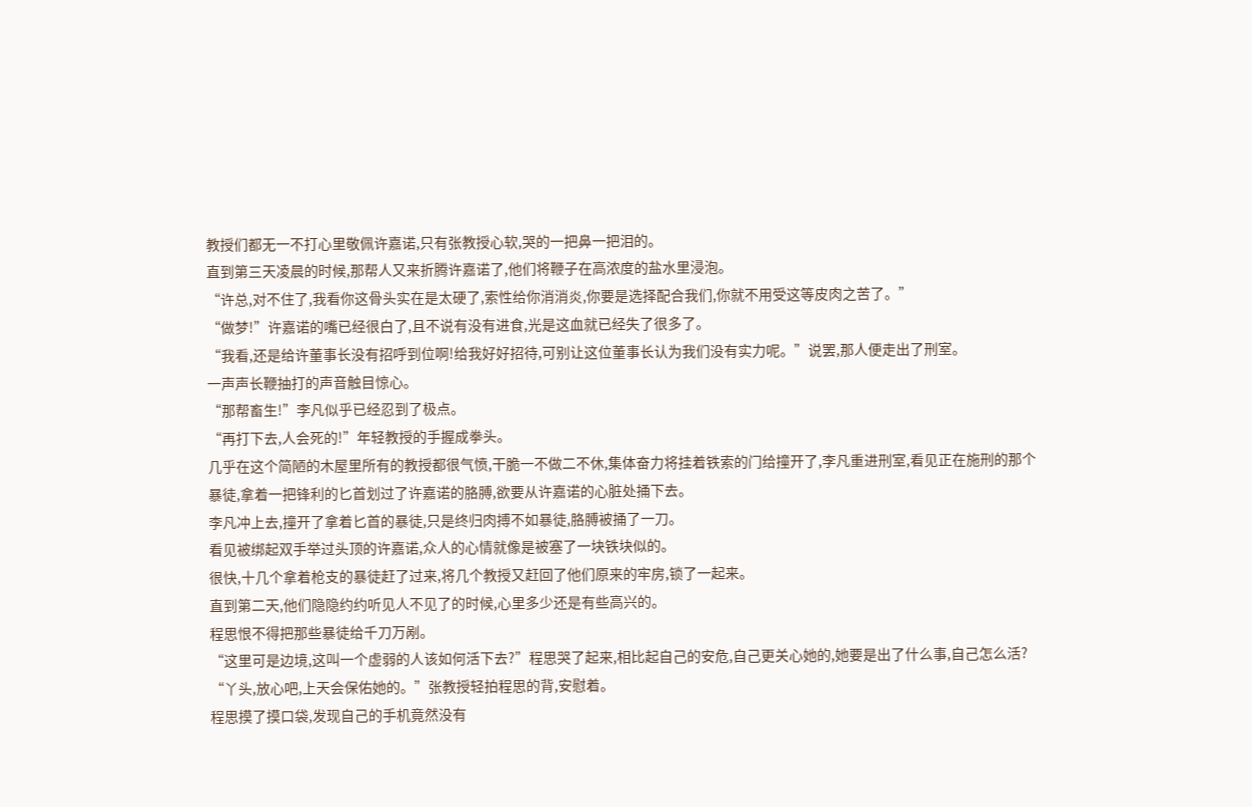教授们都无一不打心里敬佩许嘉诺,只有张教授心软,哭的一把鼻一把泪的。
直到第三天凌晨的时候,那帮人又来折腾许嘉诺了,他们将鞭子在高浓度的盐水里浸泡。
“许总,对不住了,我看你这骨头实在是太硬了,索性给你消消炎,你要是选择配合我们,你就不用受这等皮肉之苦了。”
“做梦!”许嘉诺的嘴已经很白了,且不说有没有进食,光是这血就已经失了很多了。
“我看,还是给许董事长没有招呼到位啊!给我好好招待,可别让这位董事长认为我们没有实力呢。”说罢,那人便走出了刑室。
一声声长鞭抽打的声音触目惊心。
“那帮畜生!”李凡似乎已经忍到了极点。
“再打下去,人会死的!”年轻教授的手握成拳头。
几乎在这个简陋的木屋里所有的教授都很气愤,干脆一不做二不休,集体奋力将挂着铁索的门给撞开了,李凡重进刑室,看见正在施刑的那个暴徒,拿着一把锋利的匕首划过了许嘉诺的胳膊,欲要从许嘉诺的心脏处捅下去。
李凡冲上去,撞开了拿着匕首的暴徒,只是终归肉搏不如暴徒,胳膊被捅了一刀。
看见被绑起双手举过头顶的许嘉诺,众人的心情就像是被塞了一块铁块似的。
很快,十几个拿着枪支的暴徒赶了过来,将几个教授又赶回了他们原来的牢房,锁了一起来。
直到第二天,他们隐隐约约听见人不见了的时候,心里多少还是有些高兴的。
程思恨不得把那些暴徒给千刀万剐。
“这里可是边境,这叫一个虚弱的人该如何活下去?”程思哭了起来,相比起自己的安危,自己更关心她的,她要是出了什么事,自己怎么活?
“丫头,放心吧,上天会保佑她的。”张教授轻拍程思的背,安慰着。
程思摸了摸口袋,发现自己的手机竟然没有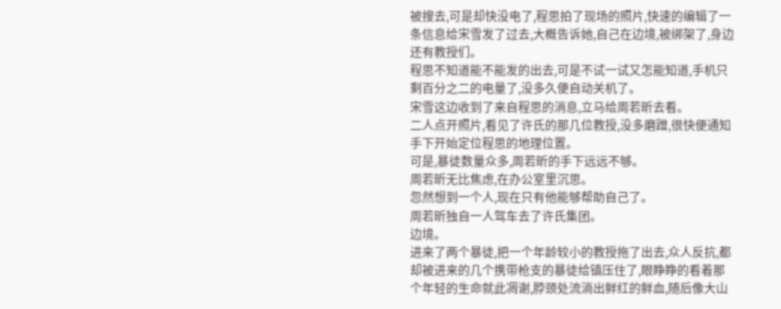被搜去,可是却快没电了,程思拍了现场的照片,快速的编辑了一条信息给宋雪发了过去,大概告诉她,自己在边境,被绑架了,身边还有教授们。
程思不知道能不能发的出去,可是不试一试又怎能知道,手机只剩百分之二的电量了,没多久便自动关机了。
宋雪这边收到了来自程思的消息,立马给周若昕去看。
二人点开照片,看见了许氏的那几位教授,没多磨蹭,很快便通知手下开始定位程思的地理位置。
可是,暴徒数量众多,周若昕的手下远远不够。
周若昕无比焦虑,在办公室里沉思。
忽然想到一个人,现在只有他能够帮助自己了。
周若昕独自一人驾车去了许氏集团。
边境。
进来了两个暴徒,把一个年龄较小的教授拖了出去,众人反抗,都却被进来的几个携带枪支的暴徒给镇压住了,眼睁睁的看着那个年轻的生命就此凋谢,脖颈处流淌出鲜红的鲜血,随后像大山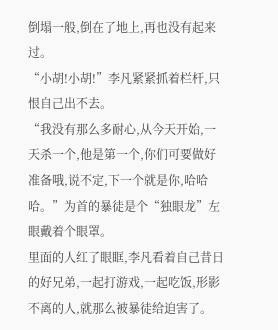倒塌一般,倒在了地上,再也没有起来过。
“小胡!小胡!”李凡紧紧抓着栏杆,只恨自己出不去。
“我没有那么多耐心,从今天开始,一天杀一个,他是第一个,你们可要做好准备哦,说不定,下一个就是你,哈哈哈。”为首的暴徒是个“独眼龙”左眼戴着个眼罩。
里面的人红了眼眶,李凡看着自己昔日的好兄弟,一起打游戏,一起吃饭,形影不离的人,就那么被暴徒给迫害了。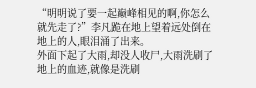“明明说了要一起巅峰相见的啊,你怎么就先走了?”李凡跪在地上望着远处倒在地上的人,眼泪涌了出来。
外面下起了大雨,却没人收尸,大雨洗刷了地上的血迹,就像是洗刷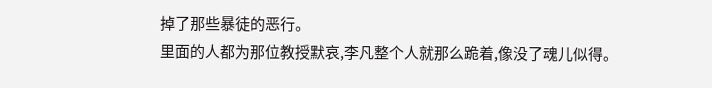掉了那些暴徒的恶行。
里面的人都为那位教授默哀,李凡整个人就那么跪着,像没了魂儿似得。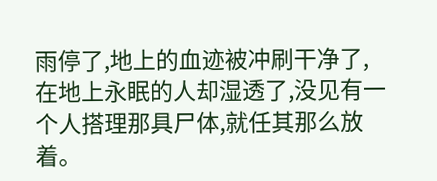雨停了,地上的血迹被冲刷干净了,在地上永眠的人却湿透了,没见有一个人搭理那具尸体,就任其那么放着。